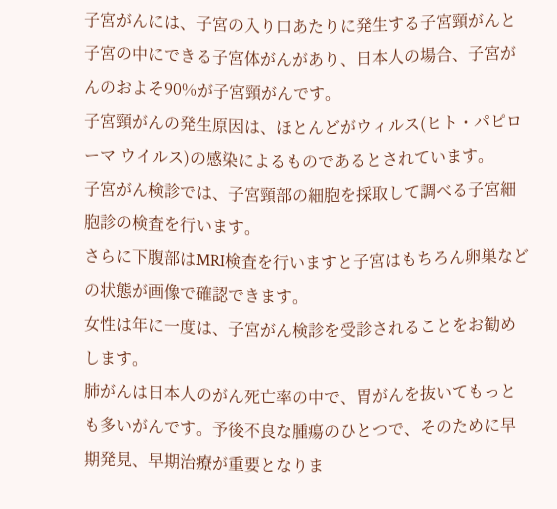子宮がんには、子宮の入り口あたりに発生する子宮頸がんと子宮の中にできる子宮体がんがあり、日本人の場合、子宮がんのおよそ90%が子宮頸がんです。
子宮頸がんの発生原因は、ほとんどがウィルス(ヒト・パピローマ ウイルス)の感染によるものであるとされています。
子宮がん検診では、子宮頸部の細胞を採取して調べる子宮細胞診の検査を行います。
さらに下腹部はMRI検査を行いますと子宮はもちろん卵巣などの状態が画像で確認できます。
女性は年に一度は、子宮がん検診を受診されることをお勧めします。
肺がんは日本人のがん死亡率の中で、胃がんを抜いてもっとも多いがんです。予後不良な腫瘍のひとつで、そのために早期発見、早期治療が重要となりま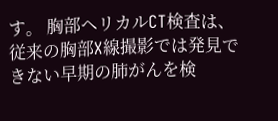す。 胸部ヘリカルCT検査は、従来の胸部X線撮影では発見できない早期の肺がんを検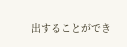出することができ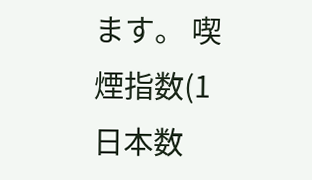ます。 喫煙指数(1日本数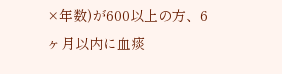×年数)が600以上の方、6ヶ月以内に血痰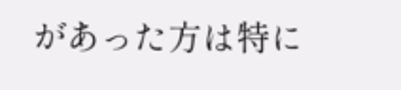があった方は特に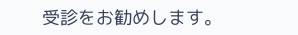受診をお勧めします。